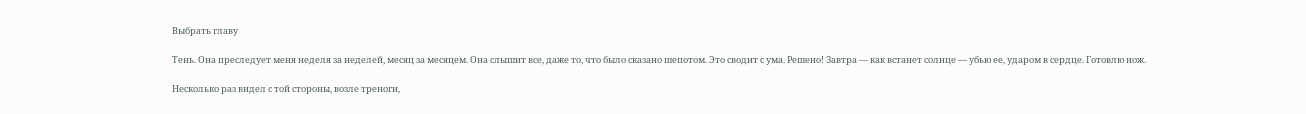Выбрать главу

Тень. Она преследует меня неделя за неделей, месяц за месяцем. Она слышит все, даже то, что было сказано шепотом. Это сводит с ума. Решено! Завтра — как встанет солнце — убью ее, ударом в сердце. Готовлю нож.

Несколько раз видел с той стороны, возле треноги,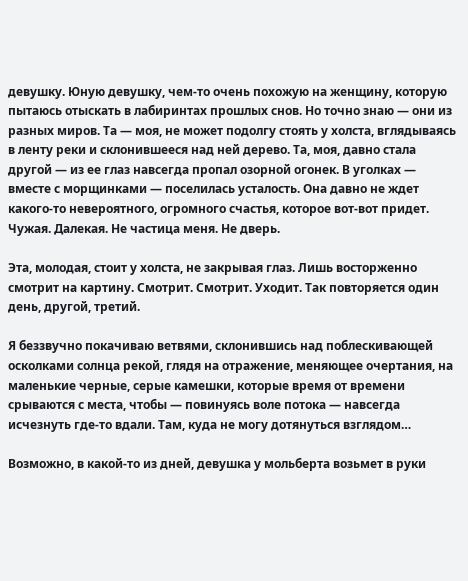девушку. Юную девушку, чем-то очень похожую на женщину, которую пытаюсь отыскать в лабиринтах прошлых снов. Но точно знаю — они из разных миров. Та — моя, не может подолгу стоять у холста, вглядываясь в ленту реки и склонившееся над ней дерево. Та, моя, давно стала другой — из ее глаз навсегда пропал озорной огонек. В уголках — вместе с морщинками — поселилась усталость. Она давно не ждет какого-то невероятного, огромного счастья, которое вот-вот придет. Чужая. Далекая. Не частица меня. Не дверь.

Эта, молодая, стоит у холста, не закрывая глаз. Лишь восторженно смотрит на картину. Смотрит. Смотрит. Уходит. Так повторяется один день, другой, третий.

Я беззвучно покачиваю ветвями, склонившись над поблескивающей осколками солнца рекой, глядя на отражение, меняющее очертания, на маленькие черные, серые камешки, которые время от времени срываются с места, чтобы — повинуясь воле потока — навсегда исчезнуть где-то вдали. Там, куда не могу дотянуться взглядом…

Возможно, в какой-то из дней, девушка у мольберта возьмет в руки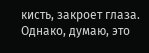кисть, закроет глаза. Однако, думаю, это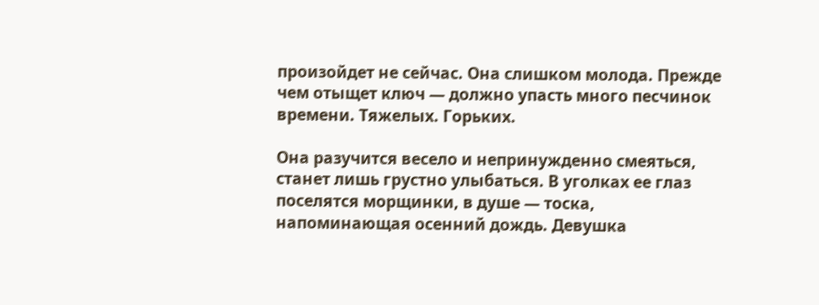произойдет не сейчас. Она слишком молода. Прежде чем отыщет ключ — должно упасть много песчинок времени. Тяжелых. Горьких.

Она разучится весело и непринужденно смеяться, станет лишь грустно улыбаться. В уголках ее глаз поселятся морщинки, в душе — тоска, напоминающая осенний дождь. Девушка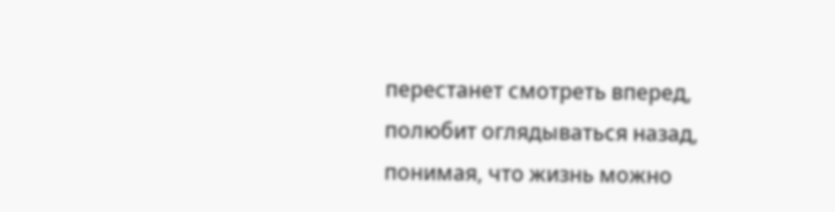перестанет смотреть вперед, полюбит оглядываться назад, понимая, что жизнь можно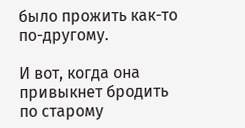было прожить как-то по-другому.

И вот, когда она привыкнет бродить по старому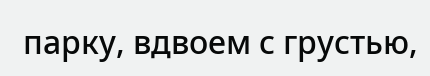парку, вдвоем с грустью,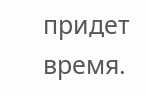придет время.